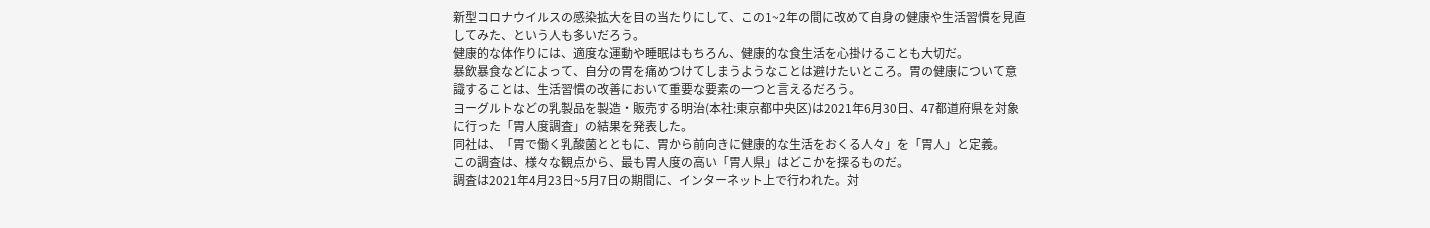新型コロナウイルスの感染拡大を目の当たりにして、この1~2年の間に改めて自身の健康や生活習慣を見直してみた、という人も多いだろう。
健康的な体作りには、適度な運動や睡眠はもちろん、健康的な食生活を心掛けることも大切だ。
暴飲暴食などによって、自分の胃を痛めつけてしまうようなことは避けたいところ。胃の健康について意識することは、生活習慣の改善において重要な要素の一つと言えるだろう。
ヨーグルトなどの乳製品を製造・販売する明治(本社:東京都中央区)は2021年6月30日、47都道府県を対象に行った「胃人度調査」の結果を発表した。
同社は、「胃で働く乳酸菌とともに、胃から前向きに健康的な生活をおくる人々」を「胃人」と定義。
この調査は、様々な観点から、最も胃人度の高い「胃人県」はどこかを探るものだ。
調査は2021年4月23日~5月7日の期間に、インターネット上で行われた。対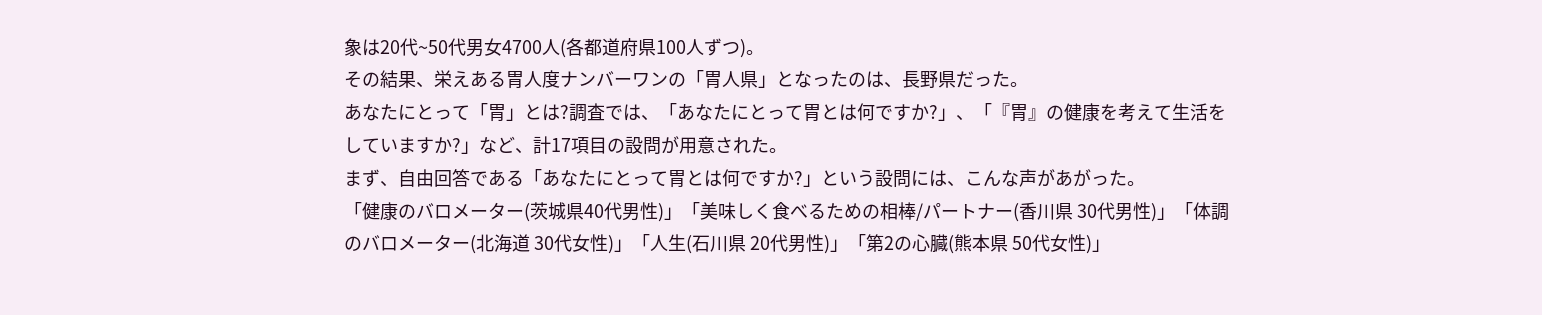象は20代~50代男女4700人(各都道府県100人ずつ)。
その結果、栄えある胃人度ナンバーワンの「胃人県」となったのは、長野県だった。
あなたにとって「胃」とは?調査では、「あなたにとって胃とは何ですか?」、「『胃』の健康を考えて生活をしていますか?」など、計17項目の設問が用意された。
まず、自由回答である「あなたにとって胃とは何ですか?」という設問には、こんな声があがった。
「健康のバロメーター(茨城県40代男性)」「美味しく食べるための相棒/パートナー(香川県 30代男性)」「体調のバロメーター(北海道 30代女性)」「人生(石川県 20代男性)」「第2の心臓(熊本県 50代女性)」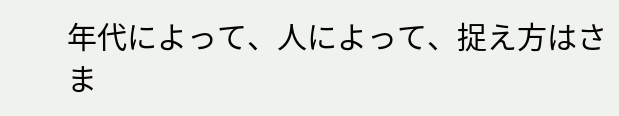年代によって、人によって、捉え方はさま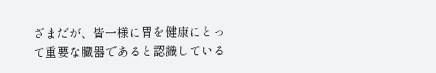ざまだが、皆一様に胃を健康にとって重要な臓器であると認識している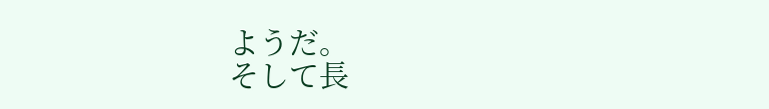ようだ。
そして長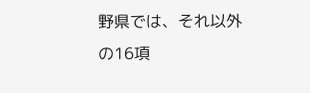野県では、それ以外の16項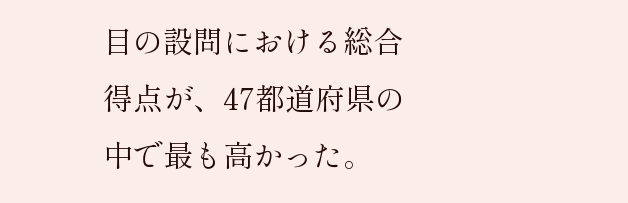目の設問における総合得点が、47都道府県の中で最も高かった。